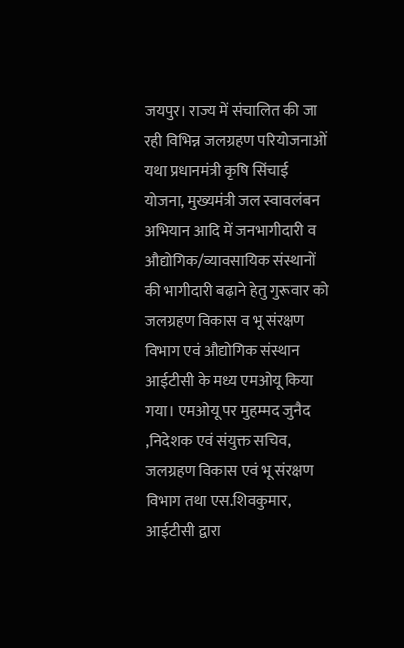जयपुर। राज्य में संचालित की जा रही विभिन्न जलग्रहण परियोजनाओं यथा प्रधानमंत्री कृषि सिंचाई योजना, मुख्यमंत्री जल स्वावलंबन अभियान आदि में जनभागीदारी व औद्योगिक/व्यावसायिक संस्थानों की भागीदारी बढ़ाने हेतु गुरूवार को जलग्रहण विकास व भू संरक्षण विभाग एवं औद्योगिक संस्थान आईटीसी के मध्य एमओयू किया गया। एमओयू पर मुहम्मद जुनैद ,निदेशक एवं संयुक्त सचिव, जलग्रहण विकास एवं भू संरक्षण विभाग तथा एस.शिवकुमार, आईटीसी द्वारा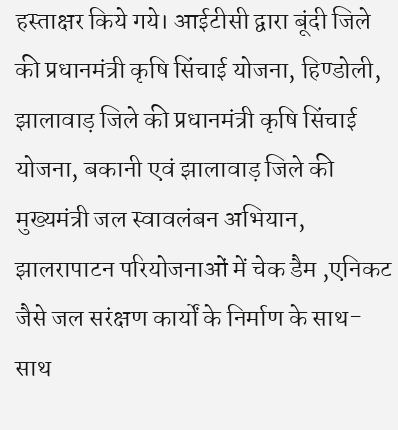हस्ताक्षर किये गये। आईटीसी द्वारा बूंदी जिले की प्रधानमंत्री कृषि सिंचाई योजना, हिण्डोली, झालावाड़ जिले की प्रधानमंत्री कृषि सिंचाई योजना, बकानी एवं झालावाड़ जिले की मुख्यमंत्री जल स्वावलंबन अभियान, झालरापाटन परियोजनाओं में चेक डैम ,एनिकट जैसे जल सरंक्षण कार्यों के निर्माण के साथ-साथ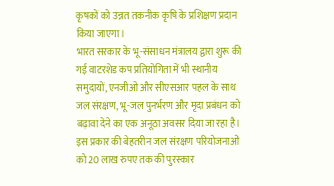कृषकों को उन्नत तकनीक कृषि के प्रशिक्षण प्रदान किया जाएगा।
भारत सरकार के भू-संसाधन मंत्रालय द्वारा शुरू की गई वाटरशेड कप प्रतियोगिता में भी स्थानीय समुदायों, एनजीओ और सीएसआर पहल के साथ जल संरक्षण, भू-जल पुनर्भरण और मृदा प्रबंधन को बढ़ावा देने का एक अनूठा अवसर दिया जा रहा है। इस प्रकार की बेहतरीन जल संरक्षण परियोजनाओं को 20 लाख रुपए तक की पुरस्कार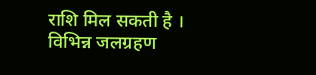राशि मिल सकती है ।
विभिन्न जलग्रहण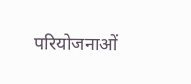परियोजनाओं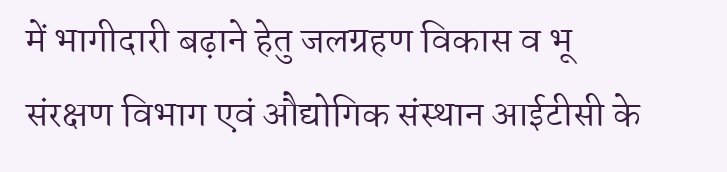में भागीदारी बढ़ाने हेतु जलग्रहण विकास व भू संरक्षण विभाग एवं औद्योगिक संस्थान आईटीसी के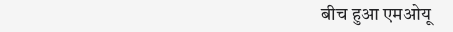बीच हुआ एमओयू